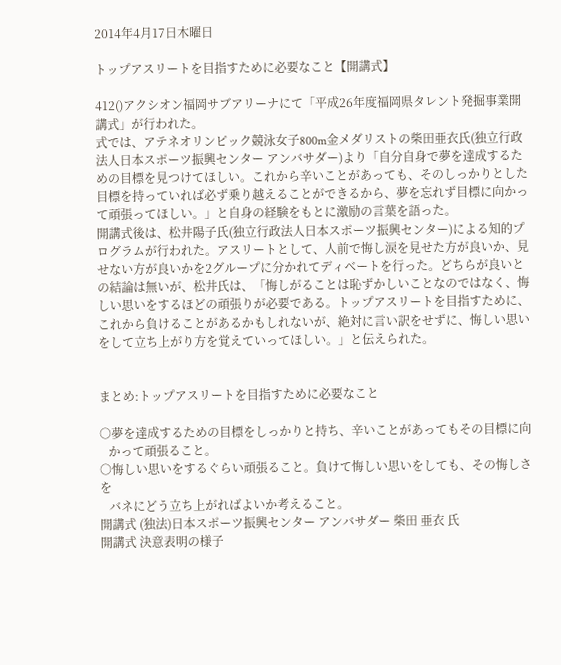2014年4月17日木曜日

トップアスリートを目指すために必要なこと【開講式】

412()アクシオン福岡サブアリーナにて「平成26年度福岡県タレント発掘事業開講式」が行われた。
式では、アテネオリンピック競泳女子800m金メダリストの柴田亜衣氏(独立行政法人日本スポーツ振興センター アンバサダー)より「自分自身で夢を達成するための目標を見つけてほしい。これから辛いことがあっても、そのしっかりとした目標を持っていれば必ず乗り越えることができるから、夢を忘れず目標に向かって頑張ってほしい。」と自身の経験をもとに激励の言葉を語った。
開講式後は、松井陽子氏(独立行政法人日本スポーツ振興センター)による知的プログラムが行われた。アスリートとして、人前で悔し涙を見せた方が良いか、見せない方が良いかを2グループに分かれてディベートを行った。どちらが良いとの結論は無いが、松井氏は、「悔しがることは恥ずかしいことなのではなく、悔しい思いをするほどの頑張りが必要である。トップアスリートを目指すために、これから負けることがあるかもしれないが、絶対に言い訳をせずに、悔しい思いをして立ち上がり方を覚えていってほしい。」と伝えられた。


まとめ:トップアスリートを目指すために必要なこと

○夢を達成するための目標をしっかりと持ち、辛いことがあってもその目標に向
   かって頑張ること。
○悔しい思いをするぐらい頑張ること。負けて悔しい思いをしても、その悔しさを
   バネにどう立ち上がればよいか考えること。
開講式 (独法)日本スポーツ振興センター アンバサダー 柴田 亜衣 氏
開講式 決意表明の様子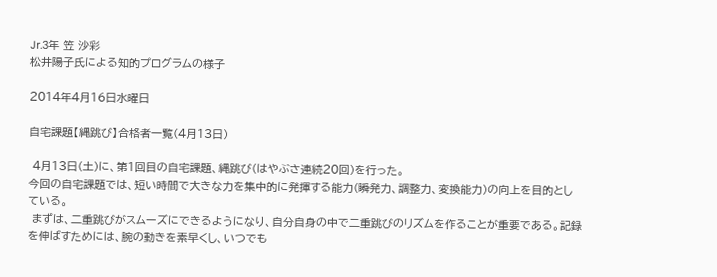Jr.3年 笠 沙彩
松井陽子氏による知的プログラムの様子

2014年4月16日水曜日

自宅課題【縄跳び】合格者一覧(4月13日)

 4月13日(土)に、第1回目の自宅課題、縄跳び(はやぶさ連続20回)を行った。
今回の自宅課題では、短い時間で大きな力を集中的に発揮する能力(瞬発力、調整力、変換能力)の向上を目的としている。
 まずは、二重跳びがスムーズにできるようになり、自分自身の中で二重跳びのリズムを作ることが重要である。記録を伸ばすためには、腕の動きを素早くし、いつでも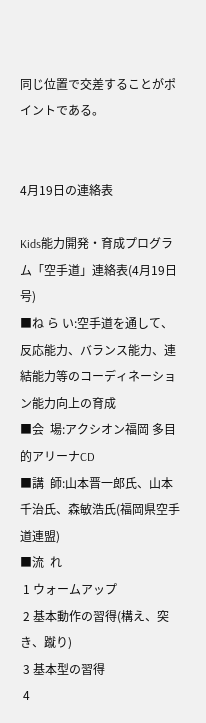同じ位置で交差することがポイントである。


4月19日の連絡表

Kids能力開発・育成プログラム「空手道」連絡表(4月19日号)
■ね ら い:空手道を通して、反応能力、バランス能力、連結能力等のコーディネーション能力向上の育成
■会  場:アクシオン福岡 多目的アリーナCD
■講  師:山本晋一郎氏、山本千治氏、森敏浩氏(福岡県空手道連盟)
■流  れ
 1 ウォームアップ
 2 基本動作の習得(構え、突き、蹴り)
 3 基本型の習得
 4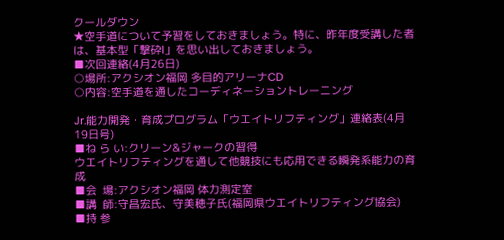クールダウン
★空手道について予習をしておきましょう。特に、昨年度受講した者は、基本型「撃砕Ⅰ」を思い出しておきましょう。
■次回連絡(4月26日)
○場所:アクシオン福岡 多目的アリーナCD
○内容:空手道を通したコーディネーショントレーニング

Jr.能力開発・育成プログラム「ウエイトリフティング」連絡表(4月19日号)
■ね ら い:クリーン&ジャークの習得
ウエイトリフティングを通して他競技にも応用できる瞬発系能力の育成
■会  場:アクシオン福岡 体力測定室
■講  師:守昌宏氏、守美穂子氏(福岡県ウエイトリフティング協会)
■持 参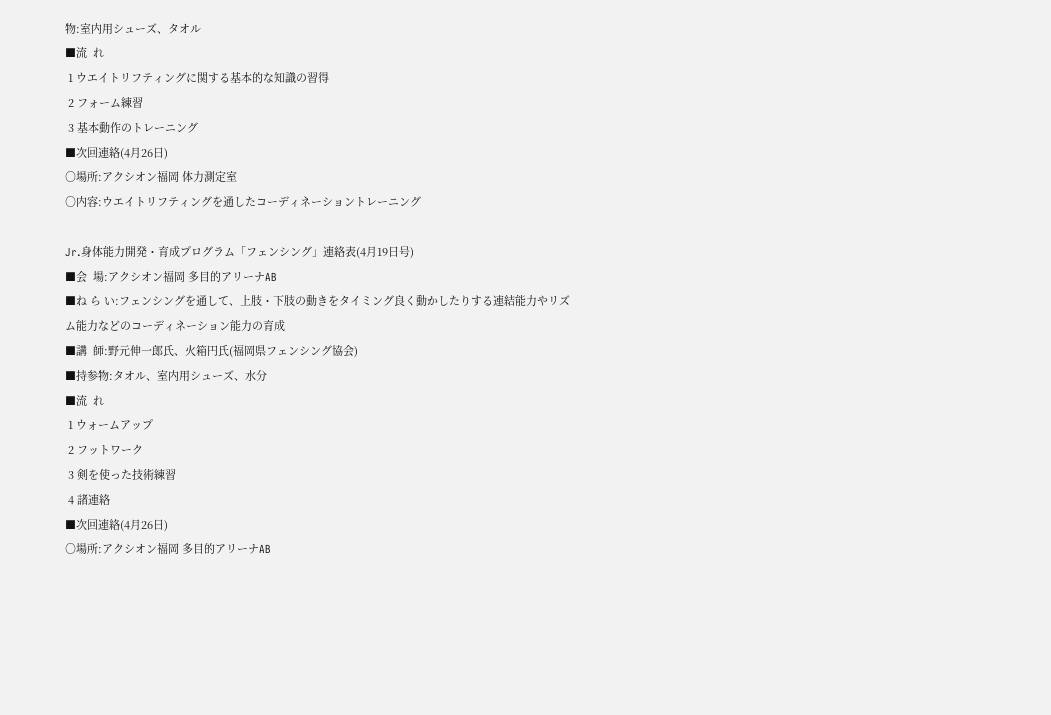物:室内用シューズ、タオル
■流  れ
 1 ウエイトリフティングに関する基本的な知識の習得
 2 フォーム練習
 3 基本動作のトレーニング
■次回連絡(4月26日)
○場所:アクシオン福岡 体力測定室
○内容:ウエイトリフティングを通したコーディネーショントレーニング

Jr.身体能力開発・育成プログラム「フェンシング」連絡表(4月19日号)
■会  場:アクシオン福岡 多目的アリーナAB
■ね ら い:フェンシングを通して、上肢・下肢の動きをタイミング良く動かしたりする連結能力やリズム能力などのコーディネーション能力の育成
■講  師:野元伸一郎氏、火箱円氏(福岡県フェンシング協会)
■持参物:タオル、室内用シューズ、水分
■流  れ
 1 ウォームアップ
 2 フットワーク
 3 剣を使った技術練習
 4 諸連絡
■次回連絡(4月26日)
○場所:アクシオン福岡 多目的アリーナAB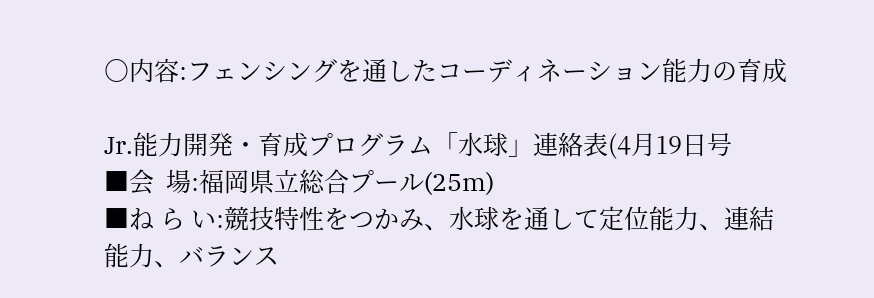○内容:フェンシングを通したコーディネーション能力の育成

Jr.能力開発・育成プログラム「水球」連絡表(4月19日号
■会  場:福岡県立総合プール(25m)
■ね ら い:競技特性をつかみ、水球を通して定位能力、連結能力、バランス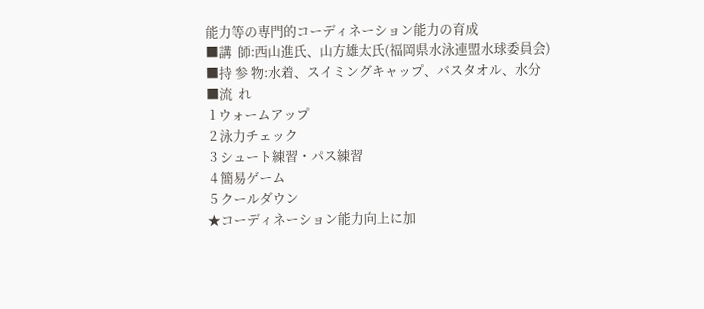能力等の専門的コーディネーション能力の育成
■講  師:西山進氏、山方雄太氏(福岡県水泳連盟水球委員会)
■持 参 物:水着、スイミングキャップ、バスタオル、水分
■流  れ
 1 ウォームアップ
 2 泳力チェック
 3 シュート練習・パス練習
 4 簡易ゲーム
 5 クールダウン
★コーディネーション能力向上に加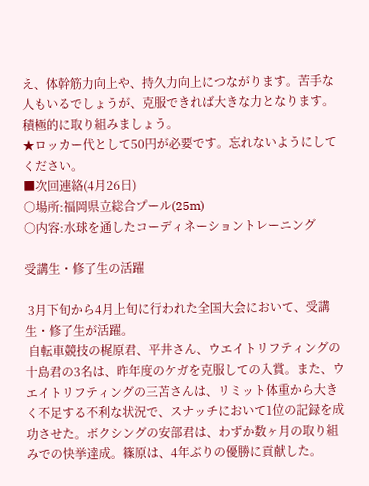え、体幹筋力向上や、持久力向上につながります。苦手な人もいるでしょうが、克服できれば大きな力となります。積極的に取り組みましょう。
★ロッカー代として50円が必要です。忘れないようにしてください。
■次回連絡(4月26日)
○場所:福岡県立総合プール(25m)
○内容:水球を通したコーディネーショントレーニング

受講生・修了生の活躍

 3月下旬から4月上旬に行われた全国大会において、受講生・修了生が活躍。
 自転車競技の梶原君、平井さん、ウエイトリフティングの十島君の3名は、昨年度のケガを克服しての入賞。また、ウエイトリフティングの三苫さんは、リミット体重から大きく不足する不利な状況で、スナッチにおいて1位の記録を成功させた。ボクシングの安部君は、わずか数ヶ月の取り組みでの快挙達成。篠原は、4年ぶりの優勝に貢献した。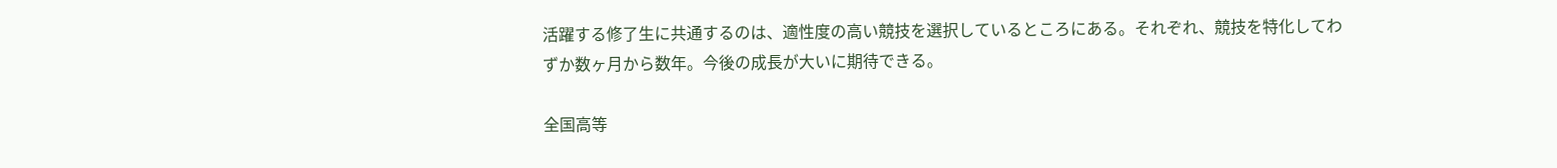活躍する修了生に共通するのは、適性度の高い競技を選択しているところにある。それぞれ、競技を特化してわずか数ヶ月から数年。今後の成長が大いに期待できる。

全国高等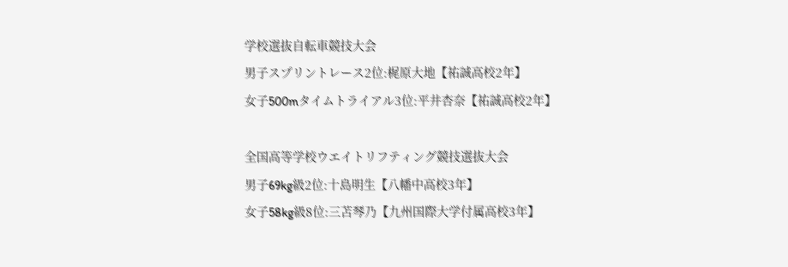学校選抜自転車競技大会
男子スプリントレース2位:梶原大地【祐誠高校2年】
女子500mタイムトライアル3位:平井杏奈【祐誠高校2年】

全国高等学校ウエイトリフティング競技選抜大会
男子69kg級2位:十島明生【八幡中高校3年】
女子58kg級8位:三苫琴乃【九州国際大学付属高校3年】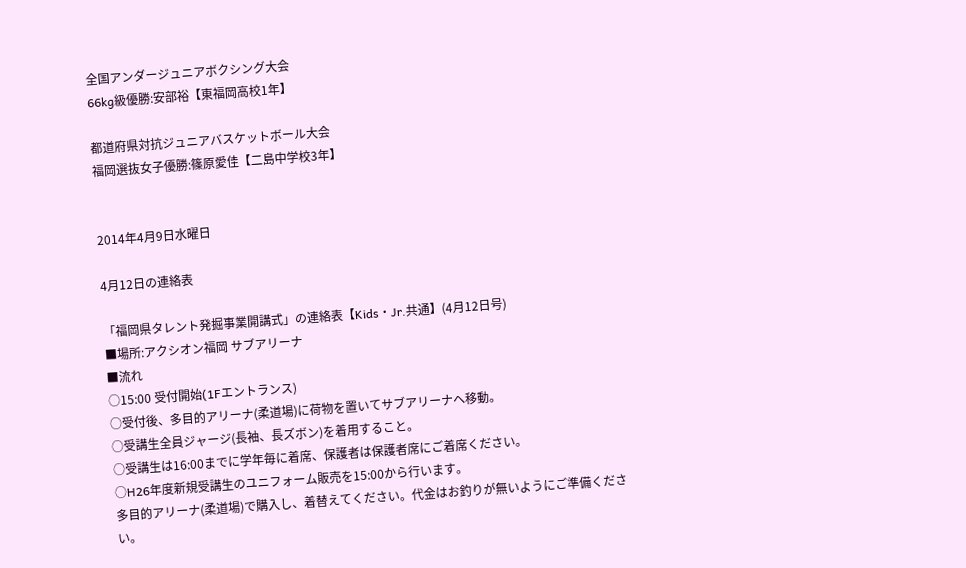全国アンダージュニアボクシング大会
66kg級優勝:安部裕【東福岡高校1年】

都道府県対抗ジュニアバスケットボール大会
福岡選抜女子優勝:篠原愛佳【二島中学校3年】


2014年4月9日水曜日

4月12日の連絡表

「福岡県タレント発掘事業開講式」の連絡表【Kids・Jr.共通】(4月12日号)
■場所:アクシオン福岡 サブアリーナ
■流れ
○15:00 受付開始(1Fエントランス)
○受付後、多目的アリーナ(柔道場)に荷物を置いてサブアリーナへ移動。
○受講生全員ジャージ(長袖、長ズボン)を着用すること。
○受講生は16:00までに学年毎に着席、保護者は保護者席にご着席ください。
○H26年度新規受講生のユニフォーム販売を15:00から行います。
多目的アリーナ(柔道場)で購入し、着替えてください。代金はお釣りが無いようにご準備ください。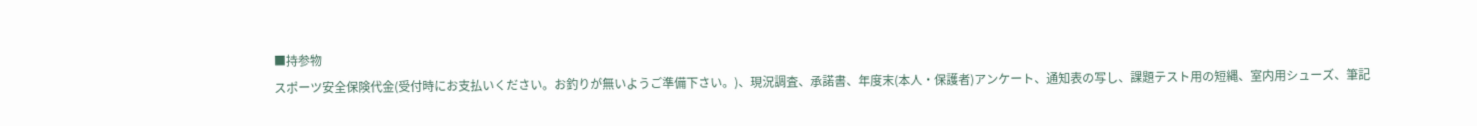■持参物
スポーツ安全保険代金(受付時にお支払いください。お釣りが無いようご準備下さい。)、現況調査、承諾書、年度末(本人・保護者)アンケート、通知表の写し、課題テスト用の短縄、室内用シューズ、筆記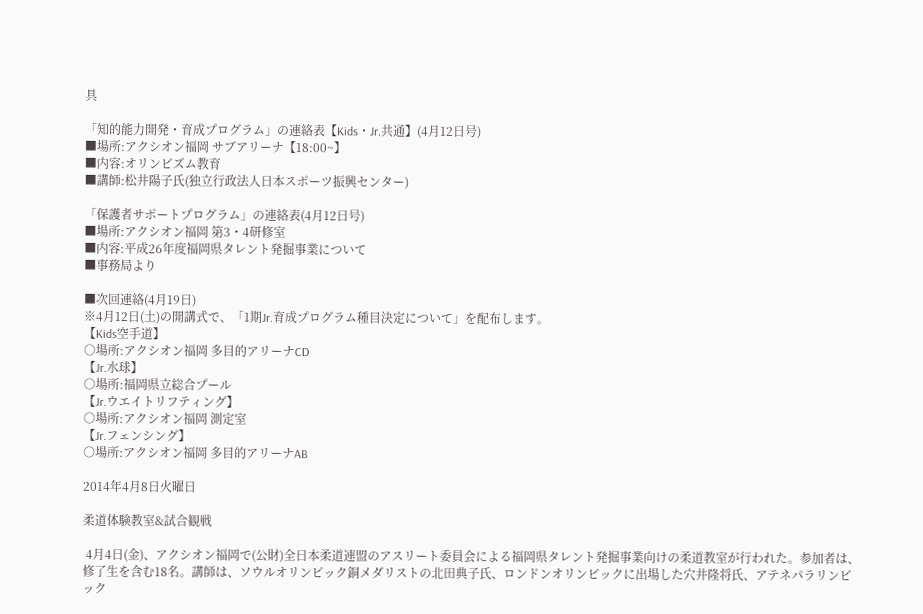具

「知的能力開発・育成プログラム」の連絡表【Kids・Jr.共通】(4月12日号)
■場所:アクシオン福岡 サブアリーナ【18:00~】
■内容:オリンピズム教育
■講師:松井陽子氏(独立行政法人日本スポーツ振興センター)

「保護者サポートプログラム」の連絡表(4月12日号)
■場所:アクシオン福岡 第3・4研修室
■内容:平成26年度福岡県タレント発掘事業について
■事務局より

■次回連絡(4月19日)
※4月12日(土)の開講式で、「1期Jr.育成プログラム種目決定について」を配布します。
【Kids空手道】
○場所:アクシオン福岡 多目的アリーナCD
【Jr.水球】
○場所:福岡県立総合プール
【Jr.ウエイトリフティング】
○場所:アクシオン福岡 測定室
【Jr.フェンシング】
○場所:アクシオン福岡 多目的アリーナAB

2014年4月8日火曜日

柔道体験教室&試合観戦

 4月4日(金)、アクシオン福岡で(公財)全日本柔道連盟のアスリート委員会による福岡県タレント発掘事業向けの柔道教室が行われた。参加者は、修了生を含む18名。講師は、ソウルオリンピック銅メダリストの北田典子氏、ロンドンオリンピックに出場した穴井隆将氏、アテネパラリンピック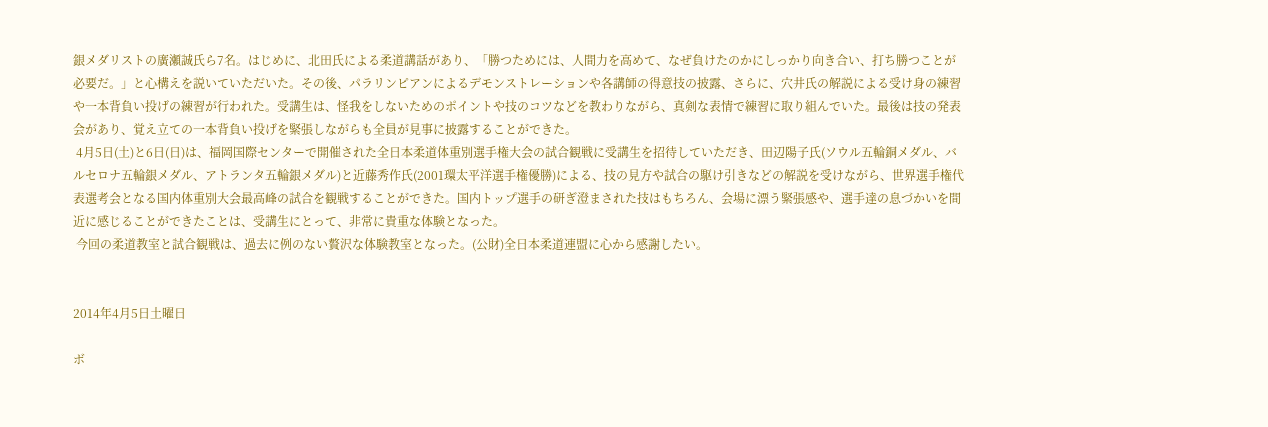銀メダリストの廣瀬誠氏ら7名。はじめに、北田氏による柔道講話があり、「勝つためには、人間力を高めて、なぜ負けたのかにしっかり向き合い、打ち勝つことが必要だ。」と心構えを説いていただいた。その後、パラリンピアンによるデモンストレーションや各講師の得意技の披露、さらに、穴井氏の解説による受け身の練習や一本背負い投げの練習が行われた。受講生は、怪我をしないためのポイントや技のコツなどを教わりながら、真剣な表情で練習に取り組んでいた。最後は技の発表会があり、覚え立ての一本背負い投げを緊張しながらも全員が見事に披露することができた。
 4月5日(土)と6日(日)は、福岡国際センターで開催された全日本柔道体重別選手権大会の試合観戦に受講生を招待していただき、田辺陽子氏(ソウル五輪銅メダル、バルセロナ五輪銀メダル、アトランタ五輪銀メダル)と近藤秀作氏(2001環太平洋選手権優勝)による、技の見方や試合の駆け引きなどの解説を受けながら、世界選手権代表選考会となる国内体重別大会最高峰の試合を観戦することができた。国内トップ選手の研ぎ澄まされた技はもちろん、会場に漂う緊張感や、選手達の息づかいを間近に感じることができたことは、受講生にとって、非常に貴重な体験となった。
 今回の柔道教室と試合観戦は、過去に例のない贅沢な体験教室となった。(公財)全日本柔道連盟に心から感謝したい。


2014年4月5日土曜日

ボ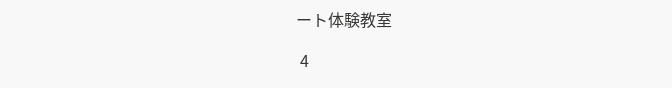ート体験教室

 4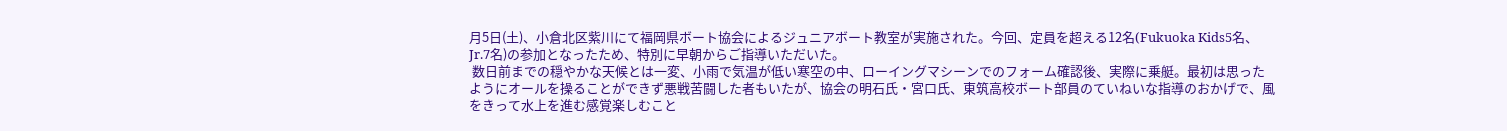月5日(土)、小倉北区紫川にて福岡県ボート協会によるジュニアボート教室が実施された。今回、定員を超える12名(Fukuoka Kids5名、Jr.7名)の参加となったため、特別に早朝からご指導いただいた。
 数日前までの穏やかな天候とは一変、小雨で気温が低い寒空の中、ローイングマシーンでのフォーム確認後、実際に乗艇。最初は思ったようにオールを操ることができず悪戦苦闘した者もいたが、協会の明石氏・宮口氏、東筑高校ボート部員のていねいな指導のおかげで、風をきって水上を進む感覚楽しむこと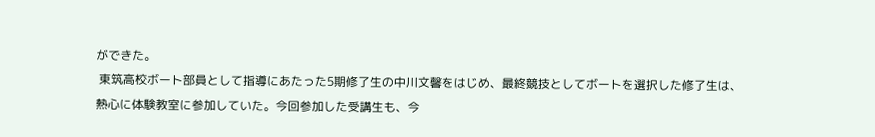ができた。
 東筑高校ボート部員として指導にあたった5期修了生の中川文馨をはじめ、最終競技としてボートを選択した修了生は、熱心に体験教室に参加していた。今回参加した受講生も、今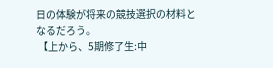日の体験が将来の競技選択の材料となるだろう。
 【上から、5期修了生:中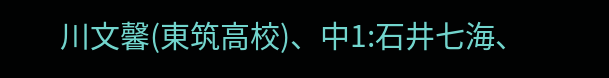川文馨(東筑高校)、中1:石井七海、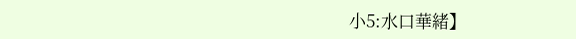小5:水口華緒】